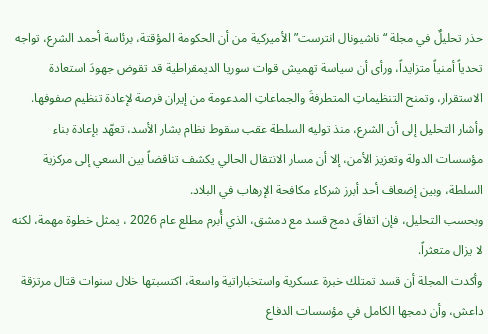حذر تحليلٌ في مجلة “ناشيونال انترست” الأميركية من أن الحكومة المؤقتة، برئاسة أحمد الشرع، تواجه تحدياً أمنياً متزايداً، ورأى أن سياسة تهميش قوات سوريا الديمقراطية قد تقوض جهودَ استعادة الاستقرار، وتمنح التنظيماتِ المتطرفةَ والجماعاتِ المدعومة من إيران فرصة لإعادة تنظيم صفوفها.
وأشار التحليل إلى أن الشرع، منذ توليه السلطة عقب سقوط نظام بشار الأسد، تعهّد بإعادة بناء مؤسسات الدولة وتعزيز الأمن، إلا أن مسار الانتقال الحالي يكشف تناقضاً بين السعي إلى مركزية السلطة، وبين إضعاف أحد أبرز شركاء مكافحة الإرهاب في البلاد.
وبحسب التحليل، فإن اتفاقَ دمج قسد مع دمشق، الذي أُبرم مطلع عام 2026 ، يمثل خطوة مهمة، لكنه لا يزال متعثراً.
وأكدت المجلة أن قسد تمتلك خبرة عسكرية واستخباراتية واسعة، اكتسبتها خلال سنوات قتال مرتزقة داعش، وأن دمجها الكامل في مؤسسات الدفاع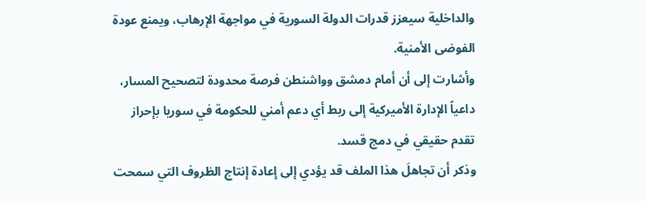والداخلية سيعزز قدرات الدولة السورية في مواجهة الإرهاب، ويمنع عودة الفوضى الأمنية.
وأشارت إلى أن أمام دمشق وواشنطن فرصة محدودة لتصحيح المسار، داعياً الإدارة الأميركية إلى ربط أي دعم أمني للحكومة في سوريا بإحراز تقدم حقيقي في دمج قسد.
وذكر أن تجاهلَ هذا الملف قد يؤدي إلى إعادة إنتاج الظروف التي سمحت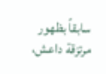سابقاً بظهور مرتزقة داعش،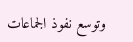وتوسع نفوذ الجماعات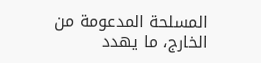المسلحة المدعومة من الخارج، ما يهدد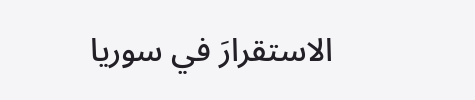الاستقرارَ في سوريا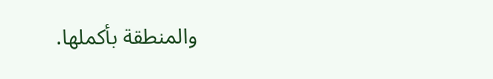والمنطقة بأكملها.